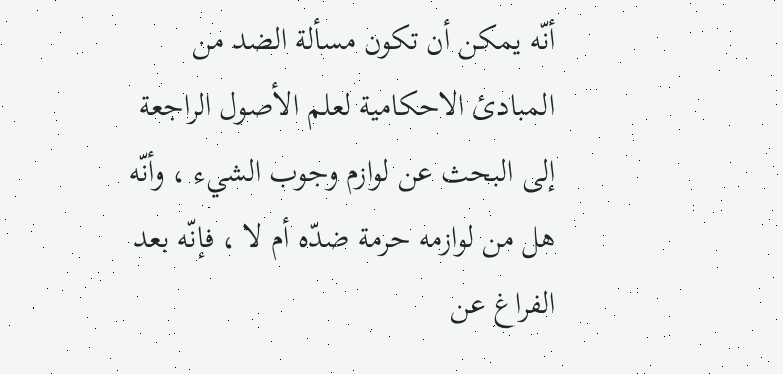أنّه يمكن أن تكون مسألة الضد من المبادئ الاحكامية لعلم الأصول الراجعة إلى البحث عن لوازم وجوب الشيء ، وأنّه هل من لوازمه حرمة ضدّه أم لا ، فإنّه بعد الفراغ عن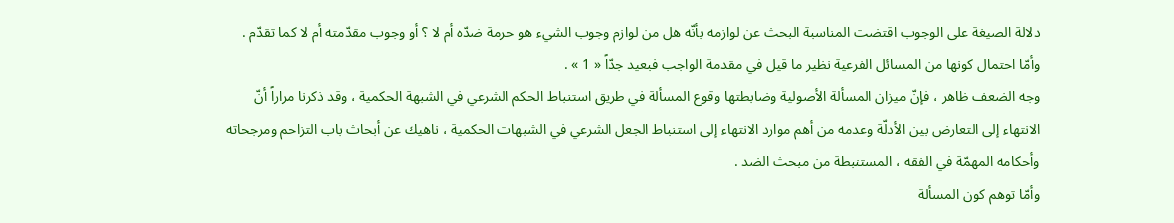دلالة الصيغة على الوجوب اقتضت المناسبة البحث عن لوازمه بأنّه هل من لوازم وجوب الشيء هو حرمة ضدّه أم لا ؟ أو وجوب مقدّمته أم لا كما تقدّم .
وأمّا احتمال كونها من المسائل الفرعية نظير ما قيل في مقدمة الواجب فبعيد جدّاً « 1 » .
وجه الضعف ظاهر ، فإنّ ميزان المسألة الأصولية وضابطتها وقوع المسألة في طريق استنباط الحكم الشرعي في الشبهة الحكمية ، وقد ذكرنا مراراً أنّ الانتهاء إلى التعارض بين الأدلّة وعدمه من أهم موارد الانتهاء إلى استنباط الجعل الشرعي في الشبهات الحكمية ، ناهيك عن أبحاث باب التزاحم ومرجحاته وأحكامه المهمّة في الفقه ، المستنبطة من مبحث الضد .
وأمّا توهم كون المسألة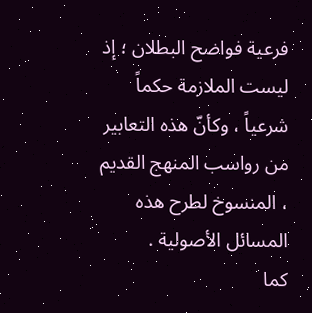فرعية فواضح البطلان ؛ إذ ليست الملازمة حكماً شرعياً ، وكأنّ هذه التعابير من رواسب المنهج القديم ، المنسوخ لطرح هذه المسائل الأصولية .
كما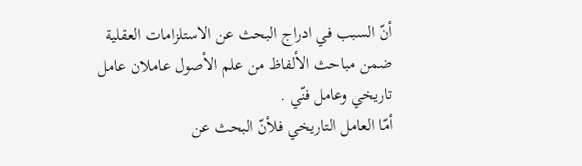أنّ السبب في ادراج البحث عن الاستلزامات العقلية ضمن مباحث الألفاظ من علم الأصول عاملان عامل تاريخي وعامل فنّي .
أمّا العامل التاريخي فلأنّ البحث عن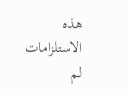هذه الاستلزامات لم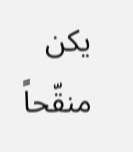يكن منقّحاً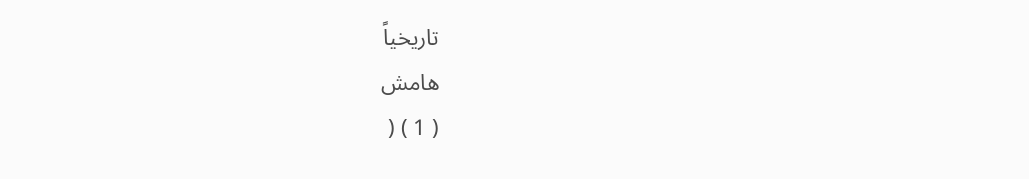تاريخياً
هامش
( 1 ) (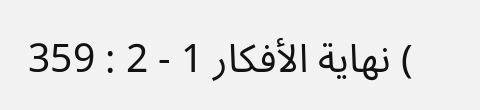) نهاية الأفكار 1 - 2 : 359